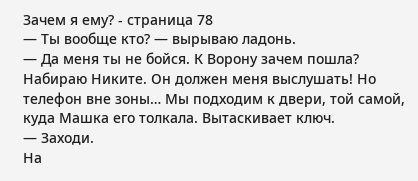Зачем я ему? - страница 78
— Ты вообще кто? — вырываю ладонь.
— Да меня ты не бойся. К Ворону зачем пошла?
Набираю Никите. Он должен меня выслушать! Но телефон вне зоны… Мы подходим к двери, той самой, куда Машка его толкала. Вытаскивает ключ.
— Заходи.
На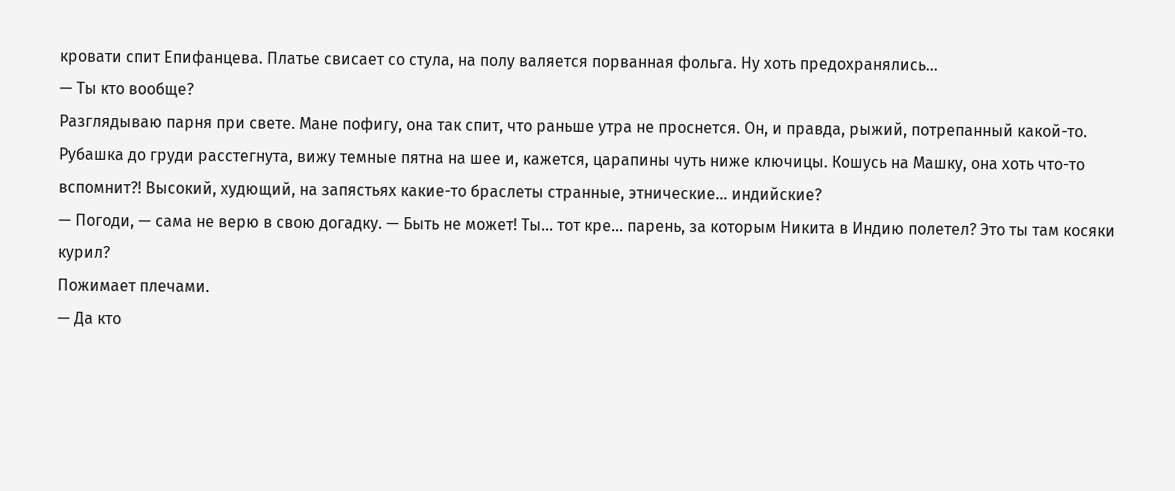кровати спит Епифанцева. Платье свисает со стула, на полу валяется порванная фольга. Ну хоть предохранялись…
— Ты кто вообще?
Разглядываю парня при свете. Мане пофигу, она так спит, что раньше утра не проснется. Он, и правда, рыжий, потрепанный какой-то. Рубашка до груди расстегнута, вижу темные пятна на шее и, кажется, царапины чуть ниже ключицы. Кошусь на Машку, она хоть что-то вспомнит?! Высокий, худющий, на запястьях какие-то браслеты странные, этнические… индийские?
— Погоди, — сама не верю в свою догадку. — Быть не может! Ты… тот кре… парень, за которым Никита в Индию полетел? Это ты там косяки курил?
Пожимает плечами.
— Да кто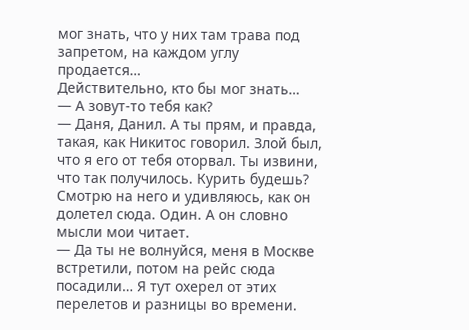мог знать, что у них там трава под запретом, на каждом углу продается…
Действительно, кто бы мог знать…
— А зовут-то тебя как?
— Даня, Данил. А ты прям, и правда, такая, как Никитос говорил. Злой был, что я его от тебя оторвал. Ты извини, что так получилось. Курить будешь?
Смотрю на него и удивляюсь, как он долетел сюда. Один. А он словно мысли мои читает.
— Да ты не волнуйся, меня в Москве встретили, потом на рейс сюда посадили… Я тут охерел от этих перелетов и разницы во времени.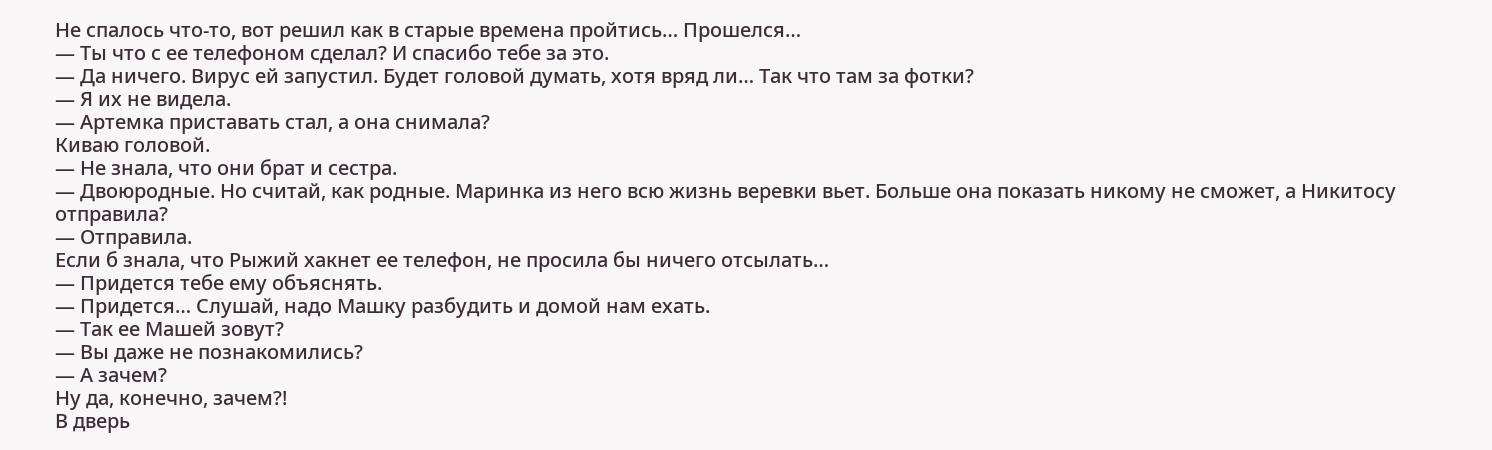Не спалось что-то, вот решил как в старые времена пройтись… Прошелся…
— Ты что с ее телефоном сделал? И спасибо тебе за это.
— Да ничего. Вирус ей запустил. Будет головой думать, хотя вряд ли… Так что там за фотки?
— Я их не видела.
— Артемка приставать стал, а она снимала?
Киваю головой.
— Не знала, что они брат и сестра.
— Двоюродные. Но считай, как родные. Маринка из него всю жизнь веревки вьет. Больше она показать никому не сможет, а Никитосу отправила?
— Отправила.
Если б знала, что Рыжий хакнет ее телефон, не просила бы ничего отсылать…
— Придется тебе ему объяснять.
— Придется… Слушай, надо Машку разбудить и домой нам ехать.
— Так ее Машей зовут?
— Вы даже не познакомились?
— А зачем?
Ну да, конечно, зачем?!
В дверь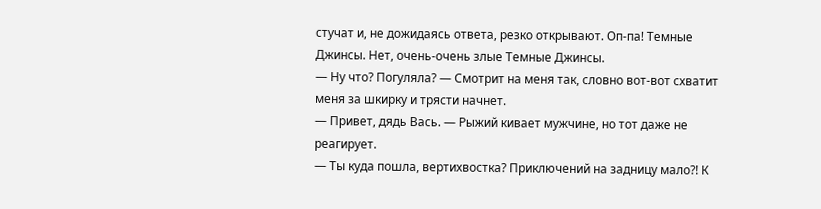стучат и, не дожидаясь ответа, резко открывают. Оп-па! Темные Джинсы. Нет, очень-очень злые Темные Джинсы.
— Ну что? Погуляла? — Смотрит на меня так, словно вот-вот схватит меня за шкирку и трясти начнет.
— Привет, дядь Вась. — Рыжий кивает мужчине, но тот даже не реагирует.
— Ты куда пошла, вертихвостка? Приключений на задницу мало?! К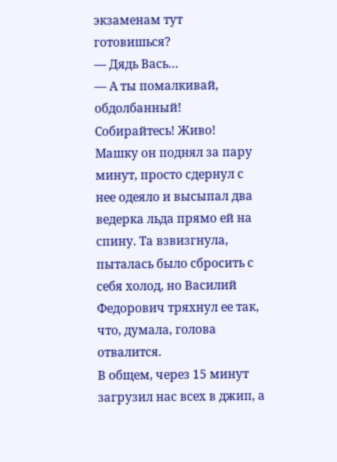экзаменам тут готовишься?
— Дядь Вась…
— А ты помалкивай, обдолбанный! Собирайтесь! Живо!
Машку он поднял за пару минут, просто сдернул с нее одеяло и высыпал два ведерка льда прямо ей на спину. Та взвизгнула, пыталась было сбросить с себя холод, но Василий Федорович тряхнул ее так, что, думала, голова отвалится.
В общем, через 15 минут загрузил нас всех в джип, а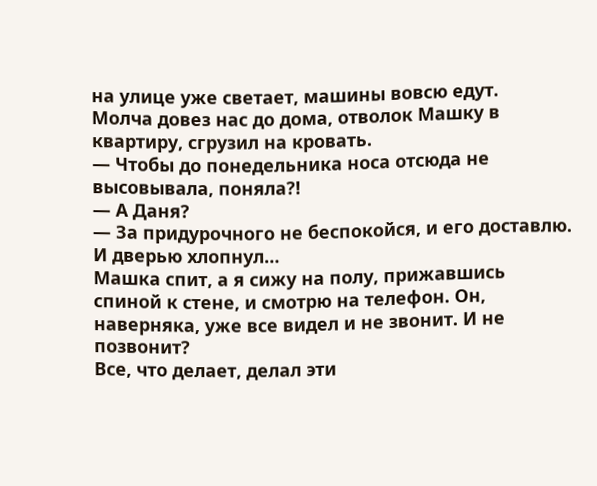на улице уже светает, машины вовсю едут.
Молча довез нас до дома, отволок Машку в квартиру, сгрузил на кровать.
— Чтобы до понедельника носа отсюда не высовывала, поняла?!
— А Даня?
— За придурочного не беспокойся, и его доставлю.
И дверью хлопнул…
Машка спит, а я сижу на полу, прижавшись спиной к стене, и смотрю на телефон. Он, наверняка, уже все видел и не звонит. И не позвонит?
Все, что делает, делал эти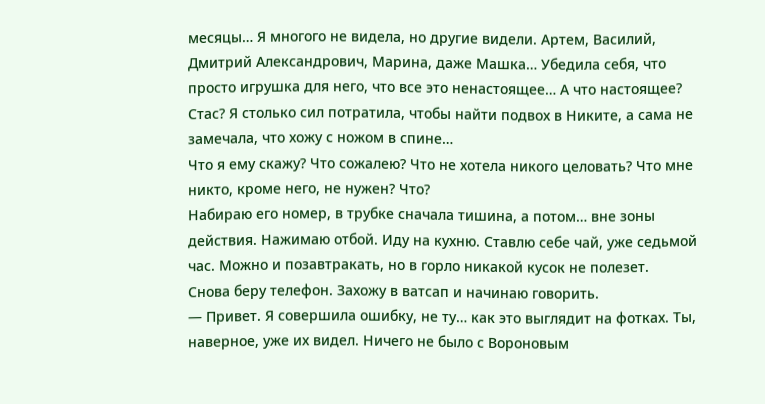месяцы… Я многого не видела, но другие видели. Артем, Василий, Дмитрий Александрович, Марина, даже Машка… Убедила себя, что просто игрушка для него, что все это ненастоящее… А что настоящее? Стас? Я столько сил потратила, чтобы найти подвох в Никите, а сама не замечала, что хожу с ножом в спине…
Что я ему скажу? Что сожалею? Что не хотела никого целовать? Что мне никто, кроме него, не нужен? Что?
Набираю его номер, в трубке сначала тишина, а потом… вне зоны действия. Нажимаю отбой. Иду на кухню. Ставлю себе чай, уже седьмой час. Можно и позавтракать, но в горло никакой кусок не полезет.
Снова беру телефон. Захожу в ватсап и начинаю говорить.
— Привет. Я совершила ошибку, не ту… как это выглядит на фотках. Ты, наверное, уже их видел. Ничего не было с Вороновым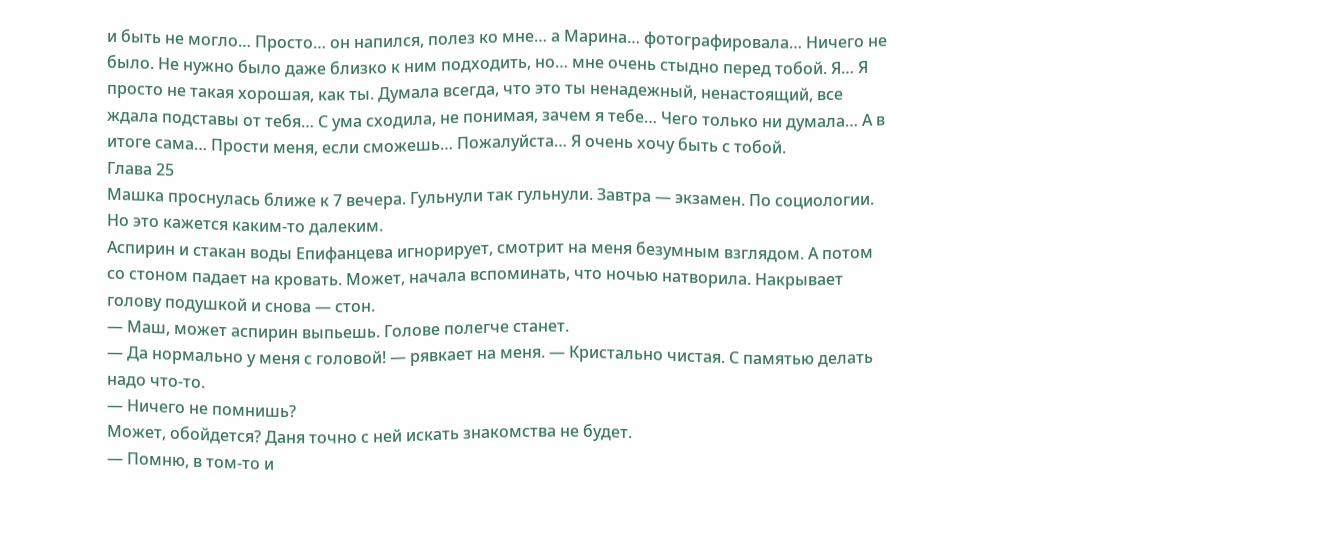и быть не могло… Просто… он напился, полез ко мне… а Марина… фотографировала… Ничего не было. Не нужно было даже близко к ним подходить, но… мне очень стыдно перед тобой. Я… Я просто не такая хорошая, как ты. Думала всегда, что это ты ненадежный, ненастоящий, все ждала подставы от тебя… С ума сходила, не понимая, зачем я тебе… Чего только ни думала… А в итоге сама… Прости меня, если сможешь… Пожалуйста… Я очень хочу быть с тобой.
Глава 25
Машка проснулась ближе к 7 вечера. Гульнули так гульнули. Завтра — экзамен. По социологии. Но это кажется каким-то далеким.
Аспирин и стакан воды Епифанцева игнорирует, смотрит на меня безумным взглядом. А потом со стоном падает на кровать. Может, начала вспоминать, что ночью натворила. Накрывает голову подушкой и снова — стон.
— Маш, может аспирин выпьешь. Голове полегче станет.
— Да нормально у меня с головой! — рявкает на меня. — Кристально чистая. С памятью делать надо что-то.
— Ничего не помнишь?
Может, обойдется? Даня точно с ней искать знакомства не будет.
— Помню, в том-то и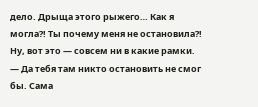дело. Дрыща этого рыжего… Как я могла?! Ты почему меня не остановила?!
Ну, вот это — совсем ни в какие рамки.
— Да тебя там никто остановить не смог бы. Сама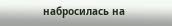набросилась на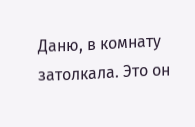Даню, в комнату затолкала. Это он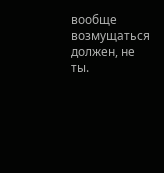вообще возмущаться должен, не ты.